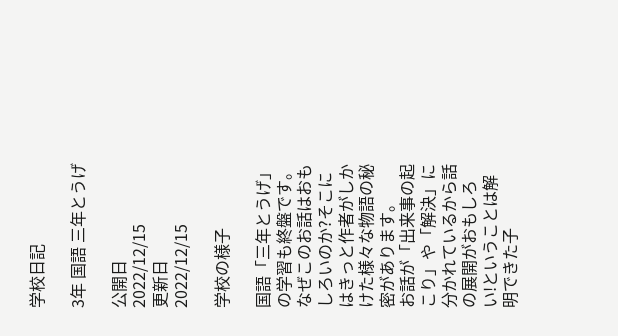学校日記

3年 国語 三年とうげ

公開日
2022/12/15
更新日
2022/12/15

学校の様子

国語「三年とうげ」の学習も終盤です。なぜこのお話はおもしろいのか?そこにはきっと作者がしかけた様々な物語の秘密があります。
お話が「出来事の起こり」や「解決」に分かれているから話の展開がおもしろい!ということは解明できた子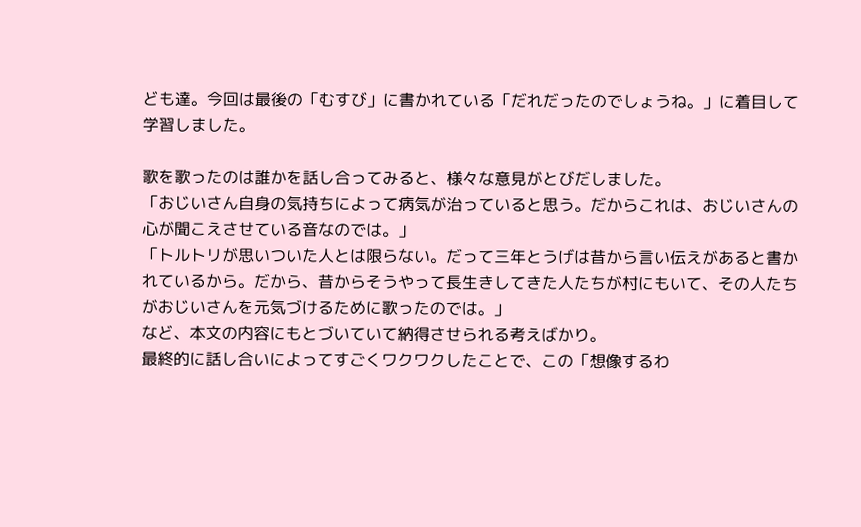ども達。今回は最後の「むすび」に書かれている「だれだったのでしょうね。」に着目して学習しました。

歌を歌ったのは誰かを話し合ってみると、様々な意見がとびだしました。
「おじいさん自身の気持ちによって病気が治っていると思う。だからこれは、おじいさんの心が聞こえさせている音なのでは。」
「トルトリが思いついた人とは限らない。だって三年とうげは昔から言い伝えがあると書かれているから。だから、昔からそうやって長生きしてきた人たちが村にもいて、その人たちがおじいさんを元気づけるために歌ったのでは。」
など、本文の内容にもとづいていて納得させられる考えばかり。
最終的に話し合いによってすごくワクワクしたことで、この「想像するわ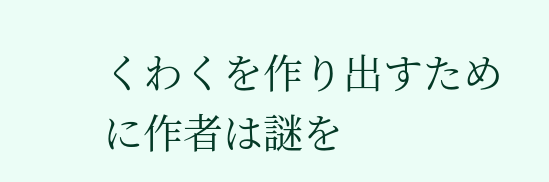くわくを作り出すために作者は謎を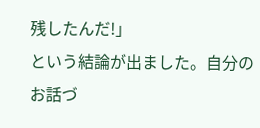残したんだ!」
という結論が出ました。自分のお話づ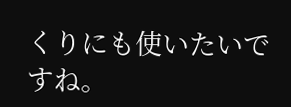くりにも使いたいですね。